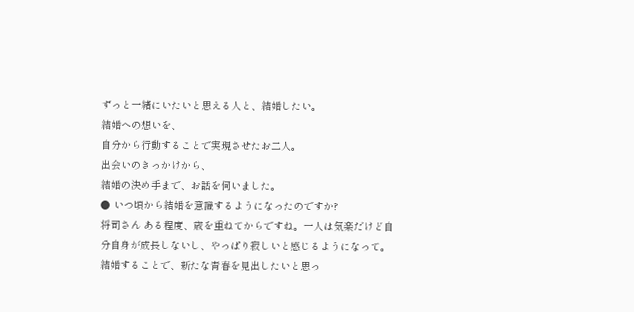ずっと一緒にいたいと思える人と、結婚したい。
結婚への想いを、
自分から行動することで実現させたお二人。
出会いのきっかけから、
結婚の決め手まで、お話を伺いました。
● いつ頃から結婚を意識するようになったのですか?
将司さん ある程度、歳を重ねてからですね。一人は気楽だけど自分自身が成長しないし、やっぱり寂しいと感じるようになって。結婚することで、新たな青春を見出したいと思っ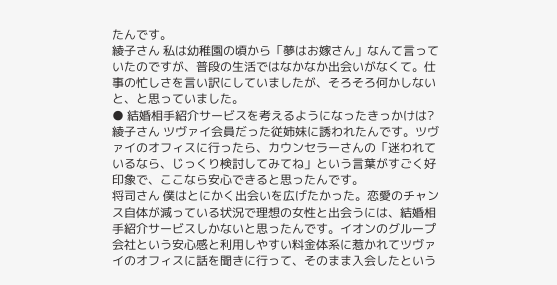たんです。
綾子さん 私は幼稚園の頃から「夢はお嫁さん」なんて言っていたのですが、普段の生活ではなかなか出会いがなくて。仕事の忙しさを言い訳にしていましたが、そろそろ何かしないと、と思っていました。
● 結婚相手紹介サービスを考えるようになったきっかけは?
綾子さん ツヴァイ会員だった従姉妹に誘われたんです。ツヴァイのオフィスに行ったら、カウンセラーさんの「迷われているなら、じっくり検討してみてね」という言葉がすごく好印象で、ここなら安心できると思ったんです。
将司さん 僕はとにかく出会いを広げたかった。恋愛のチャンス自体が減っている状況で理想の女性と出会うには、結婚相手紹介サービスしかないと思ったんです。イオンのグループ会社という安心感と利用しやすい料金体系に惹かれてツヴァイのオフィスに話を聞きに行って、そのまま入会したという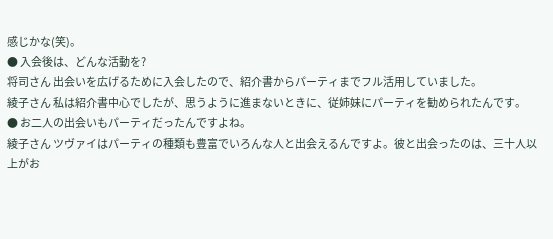感じかな(笑)。
● 入会後は、どんな活動を?
将司さん 出会いを広げるために入会したので、紹介書からパーティまでフル活用していました。
綾子さん 私は紹介書中心でしたが、思うように進まないときに、従姉妹にパーティを勧められたんです。
● お二人の出会いもパーティだったんですよね。
綾子さん ツヴァイはパーティの種類も豊富でいろんな人と出会えるんですよ。彼と出会ったのは、三十人以上がお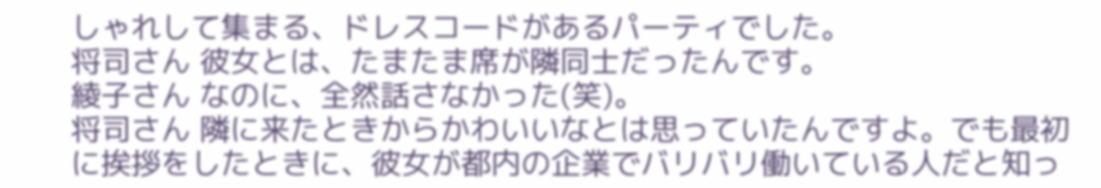しゃれして集まる、ドレスコードがあるパーティでした。
将司さん 彼女とは、たまたま席が隣同士だったんです。
綾子さん なのに、全然話さなかった(笑)。
将司さん 隣に来たときからかわいいなとは思っていたんですよ。でも最初に挨拶をしたときに、彼女が都内の企業でバリバリ働いている人だと知っ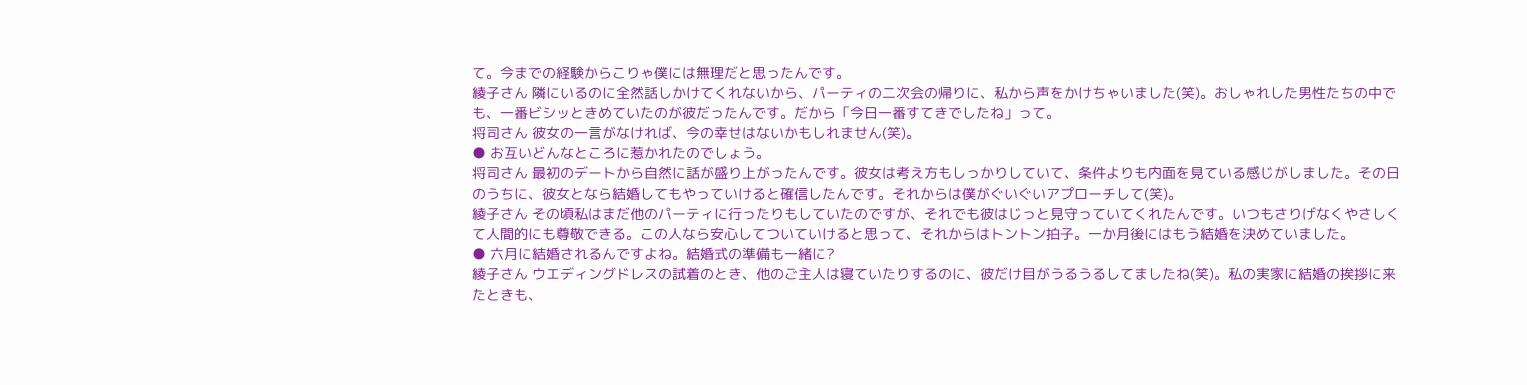て。今までの経験からこりゃ僕には無理だと思ったんです。
綾子さん 隣にいるのに全然話しかけてくれないから、パーティの二次会の帰りに、私から声をかけちゃいました(笑)。おしゃれした男性たちの中でも、一番ビシッときめていたのが彼だったんです。だから「今日一番すてきでしたね」って。
将司さん 彼女の一言がなければ、今の幸せはないかもしれません(笑)。
● お互いどんなところに惹かれたのでしょう。
将司さん 最初のデートから自然に話が盛り上がったんです。彼女は考え方もしっかりしていて、条件よりも内面を見ている感じがしました。その日のうちに、彼女となら結婚してもやっていけると確信したんです。それからは僕がぐいぐいアプローチして(笑)。
綾子さん その頃私はまだ他のパーティに行ったりもしていたのですが、それでも彼はじっと見守っていてくれたんです。いつもさりげなくやさしくて人間的にも尊敬できる。この人なら安心してついていけると思って、それからはトントン拍子。一か月後にはもう結婚を決めていました。
● 六月に結婚されるんですよね。結婚式の準備も一緒に?
綾子さん ウエディングドレスの試着のとき、他のご主人は寝ていたりするのに、彼だけ目がうるうるしてましたね(笑)。私の実家に結婚の挨拶に来たときも、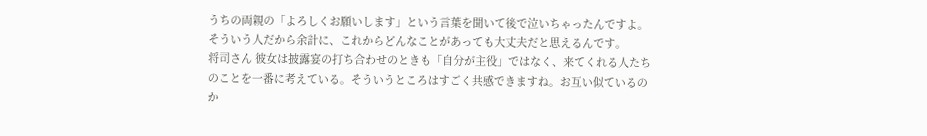うちの両親の「よろしくお願いします」という言葉を聞いて後で泣いちゃったんですよ。そういう人だから余計に、これからどんなことがあっても大丈夫だと思えるんです。
将司さん 彼女は披露宴の打ち合わせのときも「自分が主役」ではなく、来てくれる人たちのことを一番に考えている。そういうところはすごく共感できますね。お互い似ているのか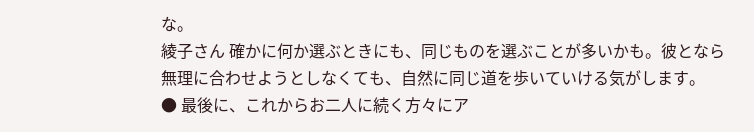な。
綾子さん 確かに何か選ぶときにも、同じものを選ぶことが多いかも。彼となら無理に合わせようとしなくても、自然に同じ道を歩いていける気がします。
● 最後に、これからお二人に続く方々にア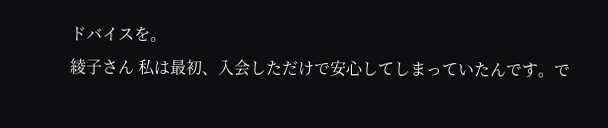ドバイスを。
綾子さん 私は最初、入会しただけで安心してしまっていたんです。で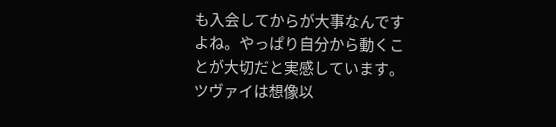も入会してからが大事なんですよね。やっぱり自分から動くことが大切だと実感しています。ツヴァイは想像以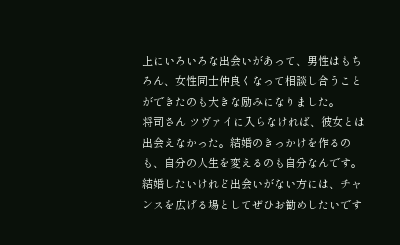上にいろいろな出会いがあって、男性はもちろん、女性同士仲良くなって相談し合うことができたのも大きな励みになりました。
将司さん ツヴァイに入らなければ、彼女とは出会えなかった。結婚のきっかけを作るのも、自分の人生を変えるのも自分なんです。結婚したいけれど出会いがない方には、チャンスを広げる場としてぜひお勧めしたいです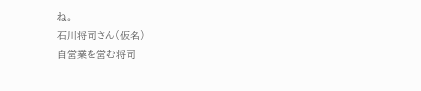ね。
石川将司さん(仮名)
自営業を営む将司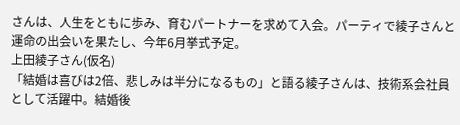さんは、人生をともに歩み、育むパートナーを求めて入会。パーティで綾子さんと運命の出会いを果たし、今年6月挙式予定。
上田綾子さん(仮名)
「結婚は喜びは2倍、悲しみは半分になるもの」と語る綾子さんは、技術系会社員として活躍中。結婚後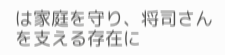は家庭を守り、将司さんを支える存在に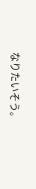なりたいそう。